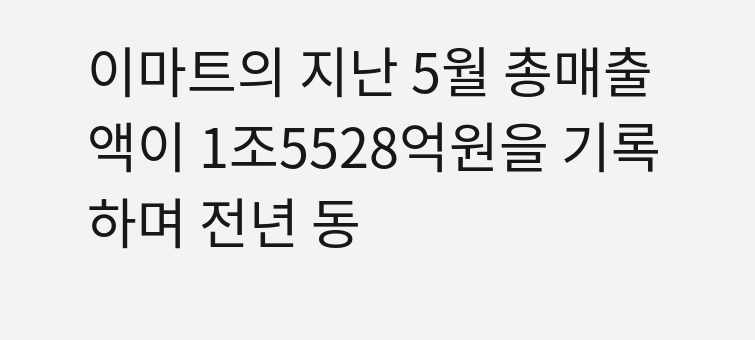이마트의 지난 5월 총매출액이 1조5528억원을 기록하며 전년 동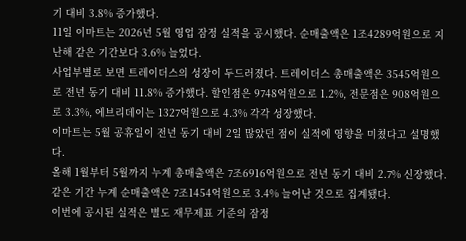기 대비 3.8% 증가했다.
11일 이마트는 2026년 5월 영업 잠정 실적을 공시했다. 순매출액은 1조4289억원으로 지난해 같은 기간보다 3.6% 늘었다.
사업부별로 보면 트레이더스의 성장이 두드러졌다. 트레이더스 총매출액은 3545억원으로 전년 동기 대비 11.8% 증가했다. 할인점은 9748억원으로 1.2%, 전문점은 908억원으로 3.3%, 에브리데이는 1327억원으로 4.3% 각각 성장했다.
이마트는 5월 공휴일이 전년 동기 대비 2일 많았던 점이 실적에 영향을 미쳤다고 설명했다.
올해 1월부터 5월까지 누계 총매출액은 7조6916억원으로 전년 동기 대비 2.7% 신장했다. 같은 기간 누계 순매출액은 7조1454억원으로 3.4% 늘어난 것으로 집계됐다.
이번에 공시된 실적은 별도 재무제표 기준의 잠정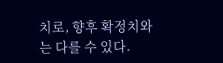치로, 향후 확정치와는 다를 수 있다.